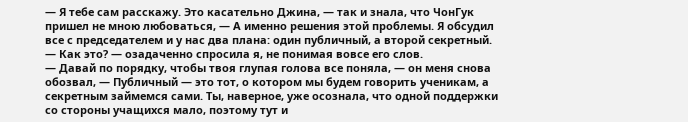— Я тебе сам расскажу. Это касательно Джина, — так и знала, что ЧонГук пришел не мною любоваться, — А именно решения этой проблемы. Я обсудил все с председателем и у нас два плана: один публичный, а второй секретный.
— Как это? — озадаченно спросила я, не понимая вовсе его слов.
— Давай по порядку, чтобы твоя глупая голова все поняла, — он меня снова обозвал, — Публичный — это тот, о котором мы будем говорить ученикам, а секретным займемся сами. Ты, наверное, уже осознала, что одной поддержки со стороны учащихся мало, поэтому тут и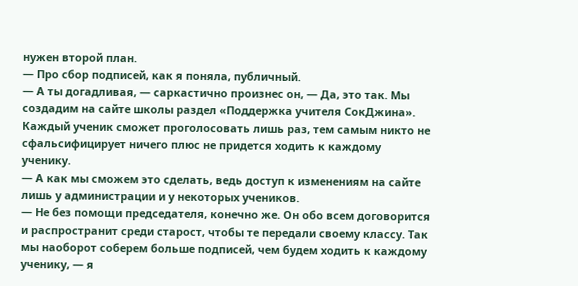нужен второй план.
— Про сбор подписей, как я поняла, публичный.
— А ты догадливая, — саркастично произнес он, — Да, это так. Мы создадим на сайте школы раздел «Поддержка учителя СокДжина». Каждый ученик сможет проголосовать лишь раз, тем самым никто не сфальсифицирует ничего плюс не придется ходить к каждому ученику.
— А как мы сможем это сделать, ведь доступ к изменениям на сайте лишь у администрации и у некоторых учеников.
— Не без помощи председателя, конечно же. Он обо всем договорится и распространит среди старост, чтобы те передали своему классу. Так мы наоборот соберем больше подписей, чем будем ходить к каждому ученику, — я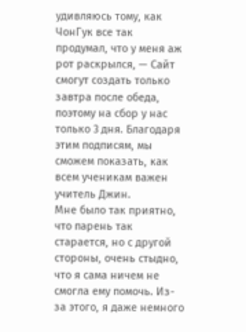удивляюсь тому, как ЧонГук все так продумал, что у меня аж рот раскрылся, — Сайт смогут создать только завтра после обеда, поэтому на сбор у нас только 3 дня. Благодаря этим подписям, мы сможем показать, как всем ученикам важен учитель Джин.
Мне было так приятно, что парень так старается, но с другой стороны, очень стыдно, что я сама ничем не смогла ему помочь. Из-за этого, я даже немного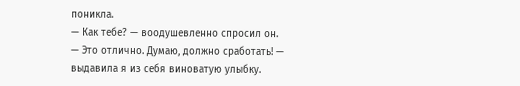поникла.
— Как тебе? — воодушевленно спросил он.
— Это отлично. Думаю, должно сработать! — выдавила я из себя виноватую улыбку.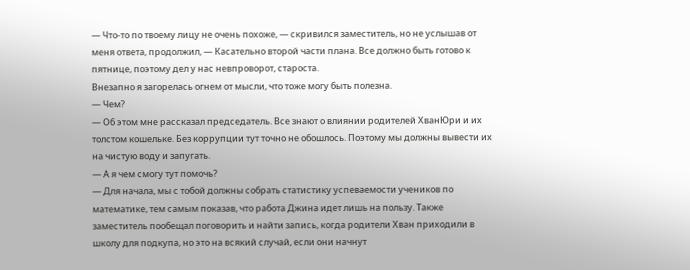— Что-то по твоему лицу не очень похоже, — скривился заместитель, но не услышав от меня ответа, продолжил, — Касательно второй части плана. Все должно быть готово к пятнице, поэтому дел у нас невпроворот, староста.
Внезапно я загорелась огнем от мысли, что тоже могу быть полезна.
— Чем?
— Об этом мне рассказал председатель. Все знают о влиянии родителей ХванЮри и их толстом кошельке. Без коррупции тут точно не обошлось. Поэтому мы должны вывести их на чистую воду и запугать.
— А я чем смогу тут помочь?
— Для начала, мы с тобой должны собрать статистику успеваемости учеников по математике, тем самым показав, что работа Джина идет лишь на пользу. Также заместитель пообещал поговорить и найти запись, когда родители Хван приходили в школу для подкупа, но это на всякий случай, если они начнут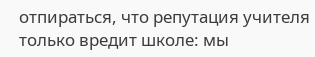отпираться, что репутация учителя только вредит школе: мы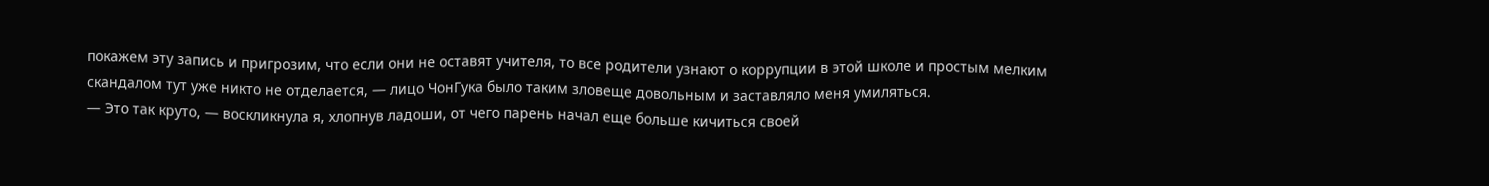покажем эту запись и пригрозим, что если они не оставят учителя, то все родители узнают о коррупции в этой школе и простым мелким скандалом тут уже никто не отделается, — лицо ЧонГука было таким зловеще довольным и заставляло меня умиляться.
— Это так круто, — воскликнула я, хлопнув ладоши, от чего парень начал еще больше кичиться своей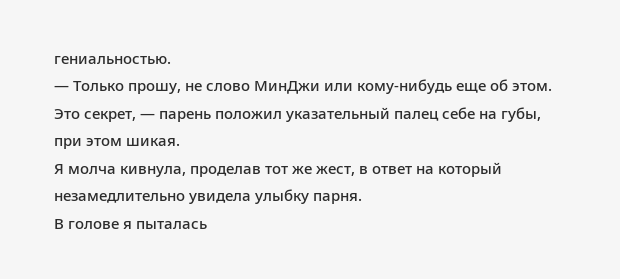гениальностью.
— Только прошу, не слово МинДжи или кому-нибудь еще об этом. Это секрет, — парень положил указательный палец себе на губы, при этом шикая.
Я молча кивнула, проделав тот же жест, в ответ на который незамедлительно увидела улыбку парня.
В голове я пыталась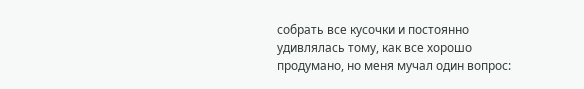собрать все кусочки и постоянно удивлялась тому, как все хорошо продумано, но меня мучал один вопрос: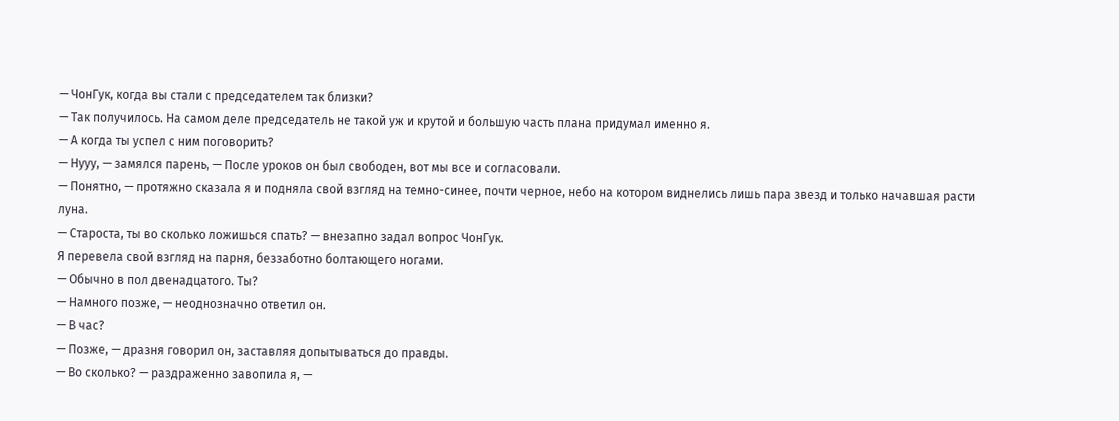— ЧонГук, когда вы стали с председателем так близки?
— Так получилось. На самом деле председатель не такой уж и крутой и большую часть плана придумал именно я.
— А когда ты успел с ним поговорить?
— Нууу, — замялся парень, — После уроков он был свободен, вот мы все и согласовали.
— Понятно, — протяжно сказала я и подняла свой взгляд на темно-синее, почти черное, небо на котором виднелись лишь пара звезд и только начавшая расти луна.
— Староста, ты во сколько ложишься спать? — внезапно задал вопрос ЧонГук.
Я перевела свой взгляд на парня, беззаботно болтающего ногами.
— Обычно в пол двенадцатого. Ты?
— Намного позже, — неоднозначно ответил он.
— В час?
— Позже, — дразня говорил он, заставляя допытываться до правды.
— Во сколько? — раздраженно завопила я, —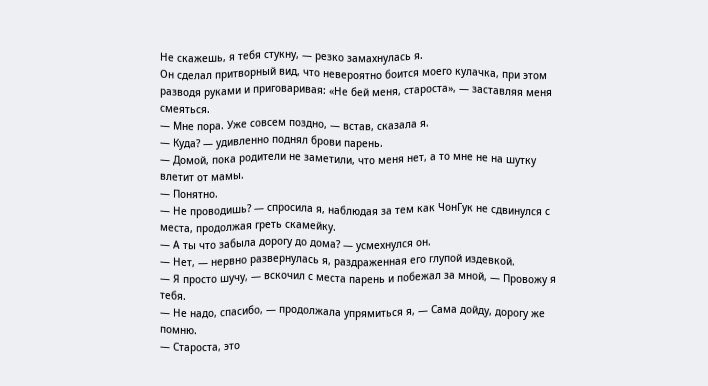Не скажешь, я тебя стукну, — резко замахнулась я.
Он сделал притворный вид, что невероятно боится моего кулачка, при этом разводя руками и приговаривая: «Не бей меня, староста», — заставляя меня смеяться.
— Мне пора. Уже совсем поздно, — встав, сказала я.
— Куда? — удивленно поднял брови парень.
— Домой, пока родители не заметили, что меня нет, а то мне не на шутку влетит от мамы.
— Понятно.
— Не проводишь? — спросила я, наблюдая за тем как ЧонГук не сдвинулся с места, продолжая греть скамейку.
— А ты что забыла дорогу до дома? — усмехнулся он.
— Нет, — нервно развернулась я, раздраженная его глупой издевкой.
— Я просто шучу, — вскочил с места парень и побежал за мной, — Провожу я тебя.
— Не надо, спасибо, — продолжала упрямиться я, — Сама дойду, дорогу же помню.
— Староста, это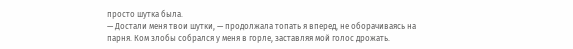просто шутка была.
— Достали меня твои шутки, — продолжала топать я вперед, не оборачиваясь на парня. Ком злобы собрался у меня в горле, заставляя мой голос дрожать.